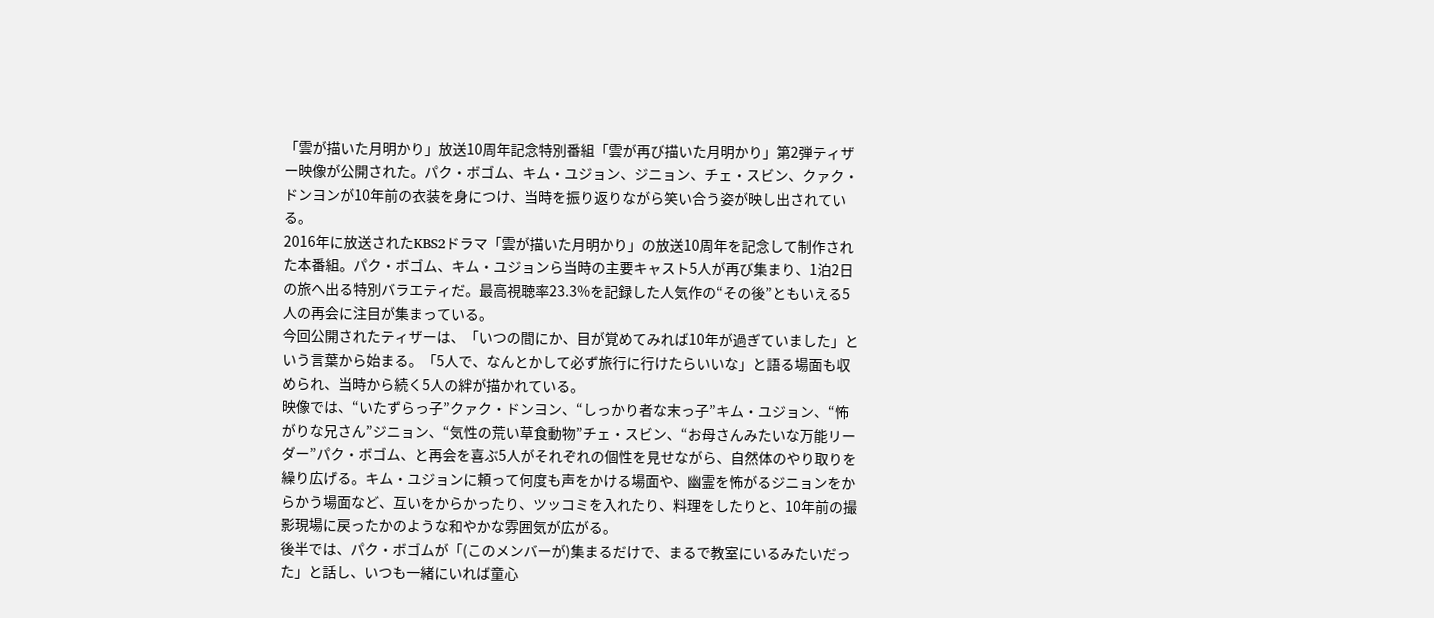「雲が描いた月明かり」放送10周年記念特別番組「雲が再び描いた月明かり」第2弾ティザー映像が公開された。パク・ボゴム、キム・ユジョン、ジニョン、チェ・スビン、クァク・ドンヨンが10年前の衣装を身につけ、当時を振り返りながら笑い合う姿が映し出されている。
2016年に放送されたKBS2ドラマ「雲が描いた月明かり」の放送10周年を記念して制作された本番組。パク・ボゴム、キム・ユジョンら当時の主要キャスト5人が再び集まり、1泊2日の旅へ出る特別バラエティだ。最高視聴率23.3%を記録した人気作の“その後”ともいえる5人の再会に注目が集まっている。
今回公開されたティザーは、「いつの間にか、目が覚めてみれば10年が過ぎていました」という言葉から始まる。「5人で、なんとかして必ず旅行に行けたらいいな」と語る場面も収められ、当時から続く5人の絆が描かれている。
映像では、“いたずらっ子”クァク・ドンヨン、“しっかり者な末っ子”キム・ユジョン、“怖がりな兄さん”ジニョン、“気性の荒い草食動物”チェ・スビン、“お母さんみたいな万能リーダー”パク・ボゴム、と再会を喜ぶ5人がそれぞれの個性を見せながら、自然体のやり取りを繰り広げる。キム・ユジョンに頼って何度も声をかける場面や、幽霊を怖がるジニョンをからかう場面など、互いをからかったり、ツッコミを入れたり、料理をしたりと、10年前の撮影現場に戻ったかのような和やかな雰囲気が広がる。
後半では、パク・ボゴムが「(このメンバーが)集まるだけで、まるで教室にいるみたいだった」と話し、いつも一緒にいれば童心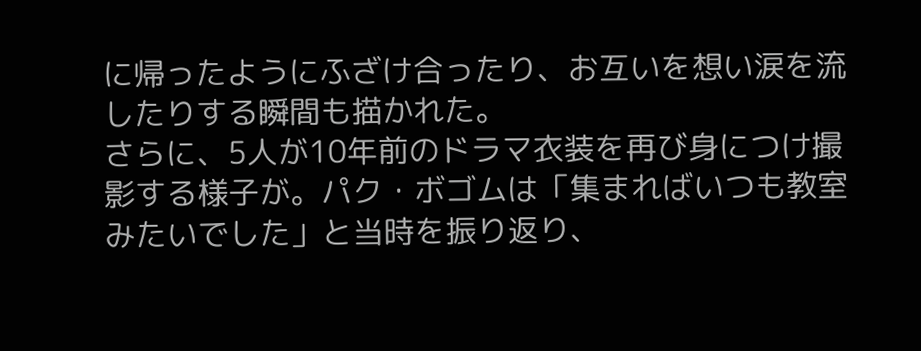に帰ったようにふざけ合ったり、お互いを想い涙を流したりする瞬間も描かれた。
さらに、5人が10年前のドラマ衣装を再び身につけ撮影する様子が。パク・ボゴムは「集まればいつも教室みたいでした」と当時を振り返り、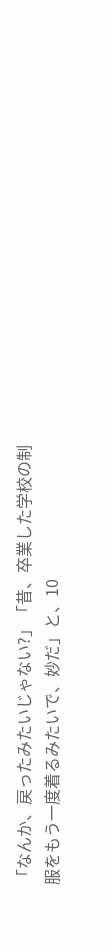「なんか、戻ったみたいじゃない?」「昔、卒業した学校の制服をもう一度着るみたいで、妙だ」と、10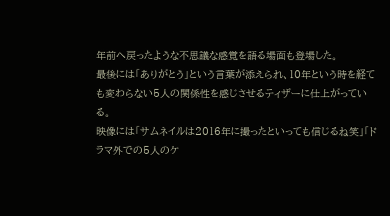年前へ戻ったような不思議な感覚を語る場面も登場した。
最後には「ありがとう」という言葉が添えられ、10年という時を経ても変わらない5人の関係性を感じさせるティザーに仕上がっている。
映像には「サムネイルは2016年に撮ったといっても信じるね笑」「ドラマ外での5人のケ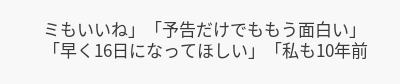ミもいいね」「予告だけでももう面白い」「早く16日になってほしい」「私も10年前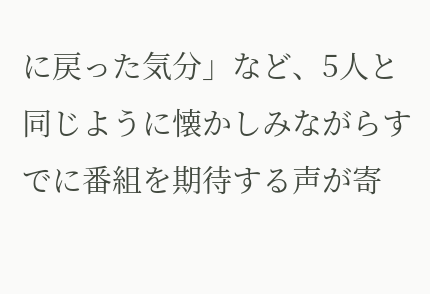に戻った気分」など、5人と同じように懐かしみながらすでに番組を期待する声が寄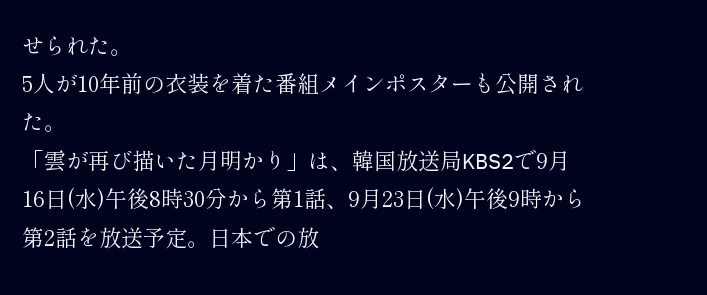せられた。
5人が10年前の衣装を着た番組メインポスターも公開された。
「雲が再び描いた月明かり」は、韓国放送局KBS2で9月16日(水)午後8時30分から第1話、9月23日(水)午後9時から第2話を放送予定。日本での放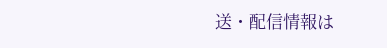送・配信情報は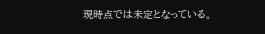現時点では未定となっている。